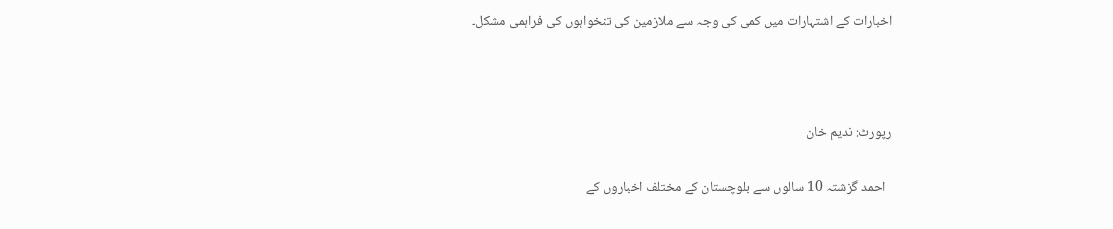اخبارات کے اشتہارات میں کمی کی وجہ سے ملازمین کی تنخواہوں کی فراہمی مشکل۔



رپورٹ: ندیم خان

  احمد گزشتہ 10 سالوں سے بلوچستان کے مختلف اخباروں کے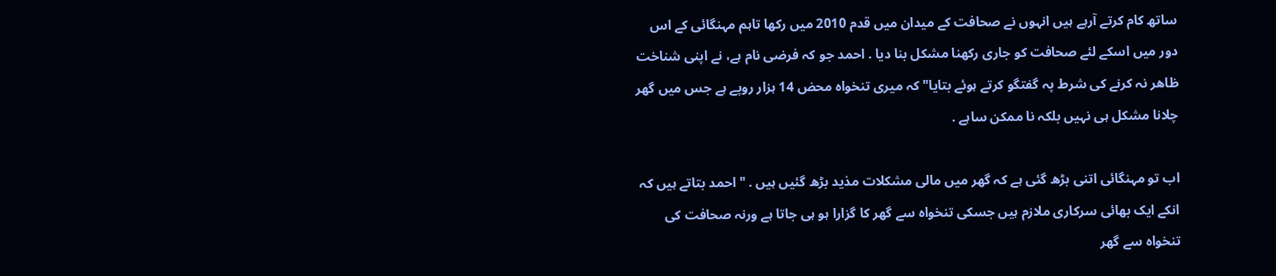ساتھ کام کرتے آرہے ہیں انہوں نے صحافت کے میدان میں قدم 2010 میں رکھا تاہم مہنگائی کے اس دور میں اسکے لئے صحافت کو جاری رکھنا مشکل بنا دیا . احمد جو کہ فرضی نام ہے، نے اپنی شناخت ظاھر نہ کرنے کی شرط پہ گفتگو کرتے ہوئے بتایا" کہ میری تنخواہ محض 14 ہزار روپے ہے جس میں گھر چلانا مشکل ہی نہیں بلکہ نا ممکن ساہے .

اب تو مہنگائی اتنی بڑھ گئی ہے کہ گھر میں مالی مشکلات مذید بڑھ گئیں ہیں . " احمد بتاتے ہیں کہ انکے ایک بھائی سرکاری ملازم ہیں جسکی تنخواہ سے گھر کا گزارا ہو ہی جاتا ہے ورنہ صحافت کی تنخواہ سے گھر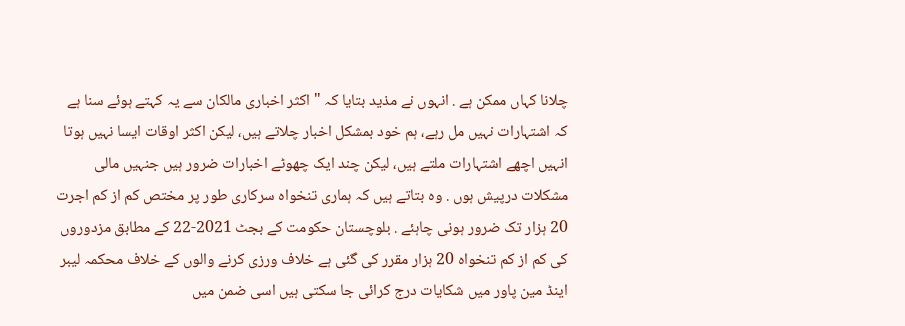چلانا کہاں ممکن ہے . انہوں نے مذید بتایا کہ " اکثر اخباری مالکان سے یہ کہتے ہوئے سنا ہے کہ اشتہارات نہیں مل رہے، ہم خود بمشکل اخبار چلاتے ہیں، لیکن اکثر اوقات ایسا نہیں ہوتا انہیں اچھے اشتہارات ملتے ہیں، لیکن چند ایک چھوٹے اخبارات ضرور ہیں جنہیں مالی مشکلات درپیش ہوں . وہ بتاتے ہیں کہ ہماری تنخواہ سرکاری طور پر مختص کم از کم اجرت 20 ہزار تک ضرور ہونی چاہئے . بلوچستان حکومت کے بجٹ 2021-22 کے مطابق مزدوروں کی کم از کم تنخواہ 20 ہزار مقرر کی گئی ہے خلاف ورزی کرنے والوں کے خلاف محکمہ لیبر اینڈ مین پاور میں شکایات درج کرائی جا سکتی ہیں اسی ضمن میں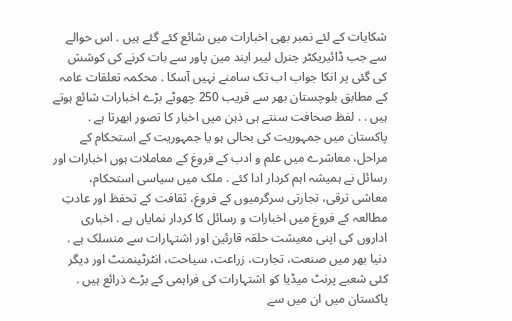شکایات کے لئے نمبر بھی اخبارات میں شائع کئے گئے ہیں . اس حوالے سے جب ڈائیریکٹر جنرل لیبر ایند مین پاور سے بات کرنے کی کوشش کی گئی پر انکا جواب اب تک سامنے نہیں آسکا . محکمہ تعلقات عامہ کے مطابق بلوچستان بھر سے قریب 250 چھوٹے بڑے اخبارات شائع ہوتے ہیں . . لفظ صحافت سنتے ہی ذہن میں اخبار کا تصور ابھرتا ہے . پاکستان میں جمہوریت کی بحالی ہو یا جمہوریت کے استحکام کے مراحل، معاشرے میں علم و ادب کے فروغ کے معاملات ہوں اخبارات اور رسائل نے ہمیشہ اہم کردار ادا کئے . ملک میں سیاسی استحکام، معاشی ترقی، تجارتی سرگرمیوں کے فروغ، ثقافت کے تحفظ اور عادتِ مطالعہ کے فروغ میں اخبارات و رسائل کا کردار نمایاں ہے . اخباری اداروں کی اپنی معیشت حلقہ قارئین اور اشتہارات سے منسلک ہے . دنیا بھر میں صنعت، تجارت، زراعت، سیاحت، انٹرٹینمنٹ اور دیگر کئی شعبے پرنٹ میڈیا کو اشتہارات کی فراہمی کے بڑے ذرائع ہیں . پاکستان میں ان میں سے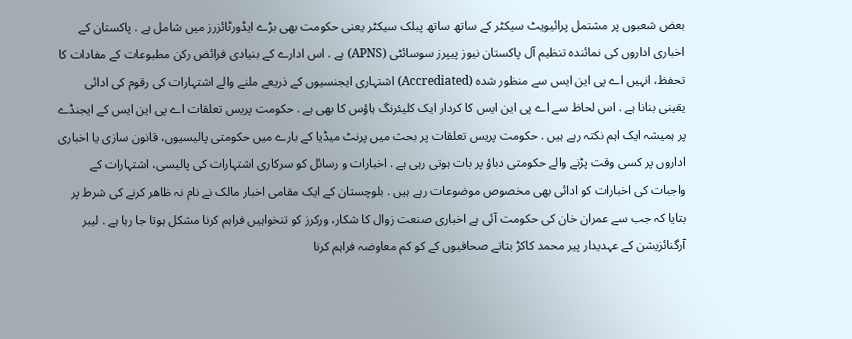بعض شعبوں پر مشتمل پرائیویٹ سیکٹر کے ساتھ ساتھ پبلک سیکٹر یعنی حکومت بھی بڑے ایڈورٹائزرز میں شامل ہے . پاکستان کے اخباری اداروں کی نمائندہ تنظیم آل پاکستان نیوز پیپرز سوسائٹی (APNS) ہے . اس ادارے کے بنیادی فرائض رکن مطبوعات کے مفادات کا تحفظ، انہیں اے پی این ایس سے منظور شدہ (Accrediated) اشتہاری ایجنسیوں کے ذریعے ملنے والے اشتہارات کی رقوم کی ادائی یقینی بنانا ہے . اس لحاظ سے اے پی این ایس کا کردار ایک کلیئرنگ ہاؤس کا بھی ہے . حکومت پریس تعلقات اے پی این ایس کے ایجنڈے پر ہمیشہ ایک اہم نکتہ رہے ہیں . حکومت پریس تعلقات پر بحث میں پرنٹ میڈیا کے بارے میں حکومتی پالیسیوں، قانون سازی یا اخباری اداروں پر کسی وقت پڑنے والے حکومتی دباؤ پر بات ہوتی رہی ہے . اخبارات و رسائل کو سرکاری اشتہارات کی پالیسی، اشتہارات کے واجبات کی اخبارات کو ادائی بھی مخصوص موضوعات رہے ہیں . بلوچستان کے ایک مقامی اخبار مالک نے نام نہ ظاھر کرنے کی شرط پر بتایا کہ جب سے عمران خان کی حکومت آئی ہے اخباری صنعت زوال کا شکار، ورکرز کو تنخواہیں فراہم کرنا مشکل ہوتا جا رہا ہے . لیبر آرگنائزیشن کے عہدیدار پیر محمد کاکڑ بتاتے صحافیوں کے کو کم معاوضہ فراہم کرنا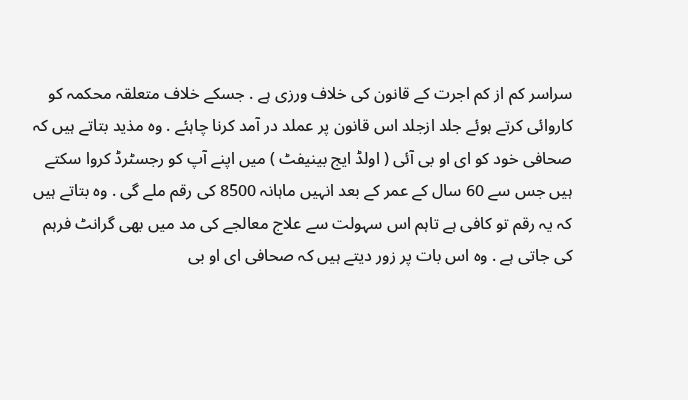سراسر کم از کم اجرت کے قانون کی خلاف ورزی ہے . جسکے خلاف متعلقہ محکمہ کو کاروائی کرتے ہوئے جلد ازجلد اس قانون پر عملد در آمد کرنا چاہئے . وہ مذید بتاتے ہیں کہ صحافی خود کو ای او بی آئی ( اولڈ ایج بینیفٹ ) میں اپنے آپ کو رجسٹرڈ کروا سکتے ہیں جس سے 60 سال کے عمر کے بعد انہیں ماہانہ 8500 کی رقم ملے گی . وہ بتاتے ہیں کہ یہ رقم تو کافی ہے تاہم اس سہولت سے علاج معالجے کی مد میں بھی گرانٹ فرہم کی جاتی ہے . وہ اس بات پر زور دیتے ہیں کہ صحافی ای او بی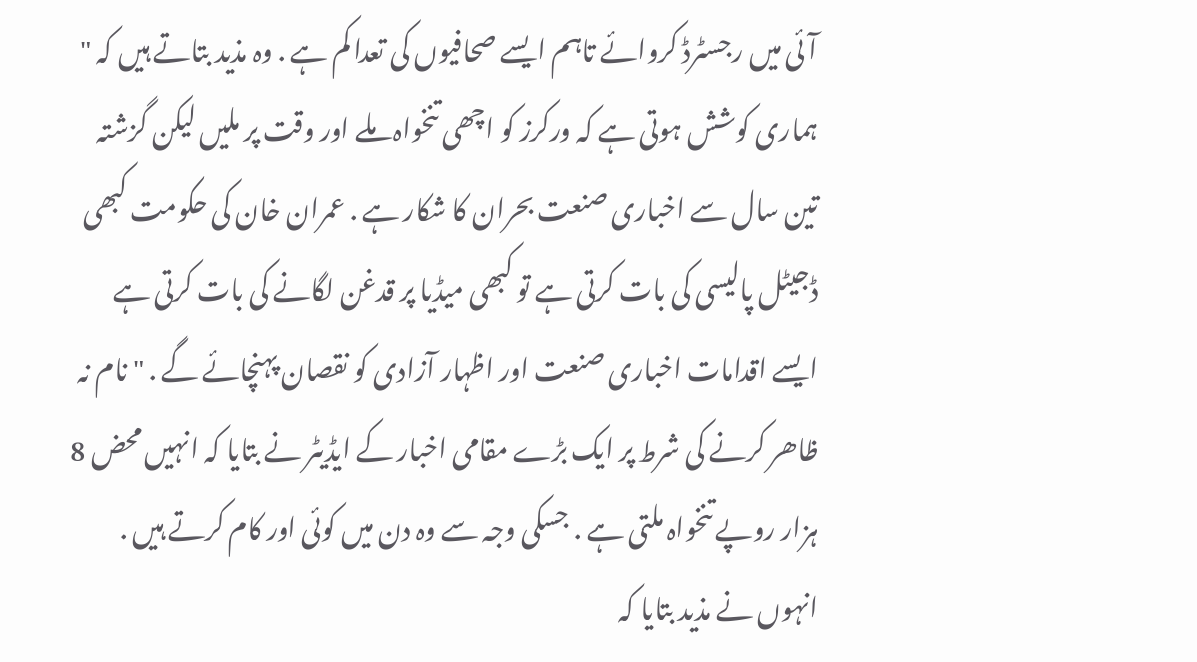آئی میں رجسٹرڈ کروائے تاہم ایسے صحافیوں کی تعدا کم ہے . وہ مذید بتاتے ہیں کہ " ہماری کوشش ہوتی ہے کہ ورکرز کو اچھی تنخواہ ملے اور وقت پر ملیں لیکن گزشتہ تین سال سے اخباری صنعت بحران کا شکار ہے . عمران خان کی حکومت کبھی ڈجیٹل پالیسی کی بات کرتی ہے تو کبھی میڈیا پر قدغن لگانے کی بات کرتی ہے ایسے اقدامات اخباری صنعت اور اظہار آزادی کو نقصان پہنچائے گے . " نام نہ ظاھر کرنے کی شرط پر ایک بڑے مقامی اخبار کے ایڈیٹر نے بتایا کہ انہیں محض 8 ہزار روپے تنخواہ ملتی ہے . جسکی وجہ سے وہ دن میں کوئی اور کام کرتے ہیں . انہوں نے مذید بتایا کہ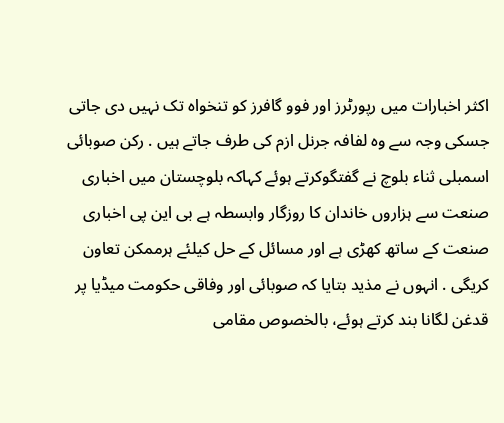اکثر اخبارات میں رپورٹرز اور فوو گافرز کو تنخواہ تک نہیں دی جاتی جسکی وجہ سے وہ لفافہ جرنل ازم کی طرف جاتے ہیں . رکن صوبائی اسمبلی ثناء بلوچ نے گفتگوکرتے ہوئے کہاکہ بلوچستان میں اخباری صنعت سے ہزاروں خاندان کا روزگار وابسطہ ہے بی این پی اخباری صنعت کے ساتھ کھڑی ہے اور مسائل کے حل کیلئے ہرممکن تعاون کریگی . انہوں نے مذید بتایا کہ صوبائی اور وفاقی حکومت میڈیا پر قدغن لگانا بند کرتے ہوئے، بالخصوص مقامی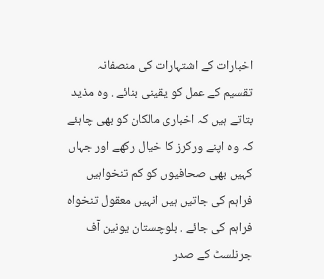اخبارات کے اشتہارات کی منصفانہ تقسیم کے عمل کو یقینی بنائے . وہ مذید بتاتے ہیں کہ اخباری مالکان کو بھی چاہئے کہ وہ اپنے ورکرز کا خیال رکھے اور جہاں کہیں بھی صحافیوں کو کم تنخواہیں فراہم کی جاتیں ہیں انہیں معقول تنخواہ فراہم کی جائے . بلوچستان یونین آف جرنلسٹ کے صدر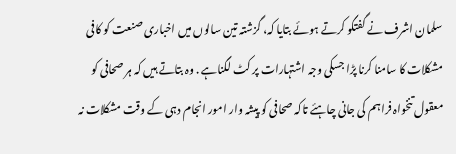سلمان اشرف نے گفتگو کرتے ہوئے بتایا کہ، گزشتہ تین سالوں میں اخباری صنعت کو کافی مشکلات کا سامنا کرنا پڑا جسکی وجہ اشتہارات پر کٹ لگناہے . وہ بتاتے ہیں کہ ہر صحافی کو معقول تنخواہ فراہم کی جانی چاہئے تاکہ صحافی کو پیشہ وار امور انجام دہی کے وقت مشکلات نہ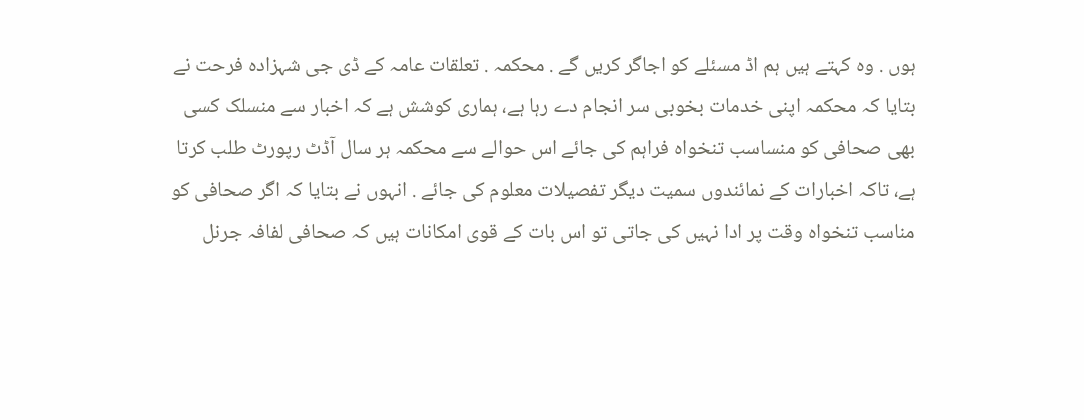ہوں . وہ کہتے ہیں ہم اڈ مسئلے کو اجاگر کریں گے . محکمہ . تعلقات عامہ کے ڈی جی شہزادہ فرحت نے بتایا کہ محکمہ اپنی خدمات بخوبی سر انجام دے رہا ہے، ہماری کوشش ہے کہ اخبار سے منسلک کسی بھی صحافی کو منساسب تنخواہ فراہم کی جائے اس حوالے سے محکمہ ہر سال آڈٹ رپورٹ طلب کرتا ہے، تاکہ اخبارات کے نمائندوں سمیت دیگر تفصیلات معلوم کی جائے . انہوں نے بتایا کہ اگر صحافی کو مناسب تنخواہ وقت پر ادا نہیں کی جاتی تو اس بات کے قوی امکانات ہیں کہ صحافی لفافہ جرنل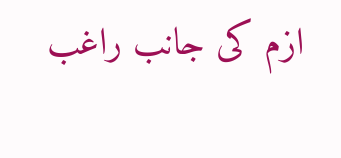ازم کی جانب راغب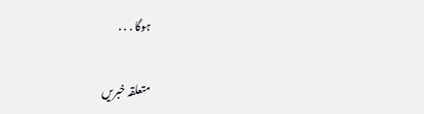ہوگا . . .

متعلقہ خبریں